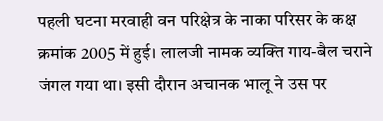पहली घटना मरवाही वन परिक्षेत्र के नाका परिसर के कक्ष क्रमांक 2005 में हुई। लालजी नामक व्यक्ति गाय-बैल चराने जंगल गया था। इसी दौरान अचानक भालू ने उस पर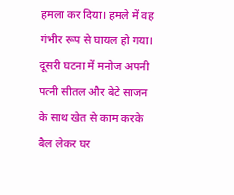हमला कर दिया। हमले में वह गंभीर रूप से घायल हो गया।
दूसरी घटना में मनोज अपनी पत्नी सीतल और बेटे साजन के साथ खेत से काम करके बैल लेकर घर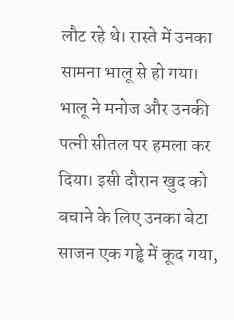लौट रहे थे। रास्ते में उनका सामना भालू से हो गया। भालू ने मनोज और उनकी पत्नी सीतल पर हमला कर दिया। इसी दौरान खुद को बचाने के लिए उनका बेटा साजन एक गड्ढे में कूद गया,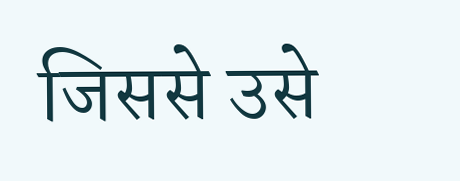जिससे उसे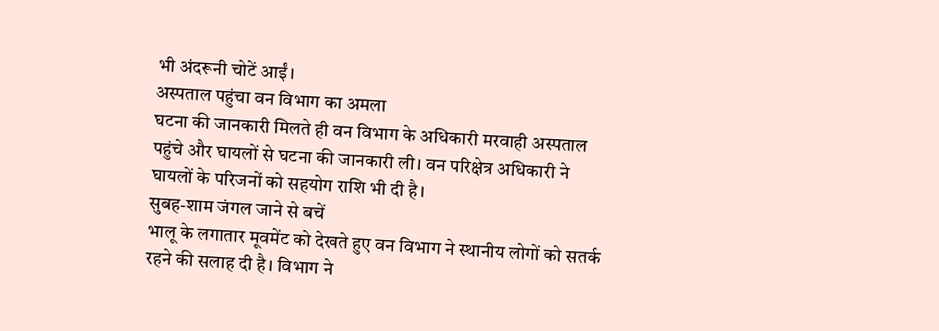भी अंदरूनी चोटें आईं।
अस्पताल पहुंचा वन विभाग का अमला
घटना की जानकारी मिलते ही वन विभाग के अधिकारी मरवाही अस्पताल पहुंचे और घायलों से घटना की जानकारी ली। वन परिक्षेत्र अधिकारी ने घायलों के परिजनों को सहयोग राशि भी दी है।
सुबह-शाम जंगल जाने से बचें
भालू के लगातार मूवमेंट को देखते हुए वन विभाग ने स्थानीय लोगों को सतर्क रहने की सलाह दी है। विभाग ने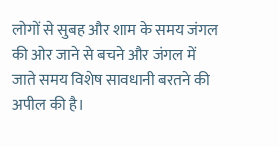लोगों से सुबह और शाम के समय जंगल की ओर जाने से बचने और जंगल में जाते समय विशेष सावधानी बरतने की अपील की है।